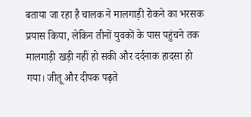बताया जा रहा है चालक ने मालगाड़ी रोकने का भरसक प्रयास किया, लेकिन तीनों युवकों के पास पहुंचने तक मालगाड़ी खड़ी नहीं हो सकी और दर्दनाक हादसा हो गया। जीतू और दीपक पढ़ते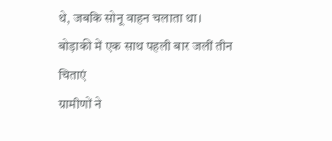थे, जबकि सोनू वाहन चलाता था।
बोड़ाकी में एक साथ पहली बार जलीं तीन चिताएं
ग्रामीणों ने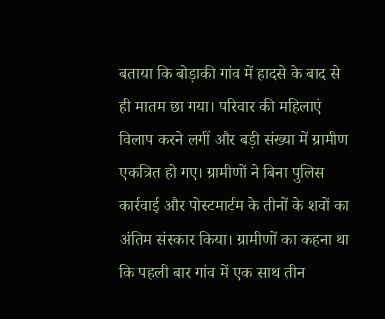बताया कि बोड़ाकी गांव में हादसे के बाद से ही मातम छा गया। परिवार की महिलाएं विलाप करने लगीं और बड़ी संख्या में ग्रामीण एकत्रित हो गए। ग्रामीणों ने बिना पुलिस कार्रवाई और पोस्टमार्टम के तीनों के शवों का अंतिम संस्कार किया। ग्रामीणों का कहना था कि पहली बार गांव में एक साथ तीन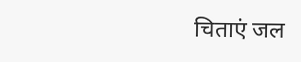चिताएं जल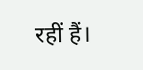रहीं हैं।